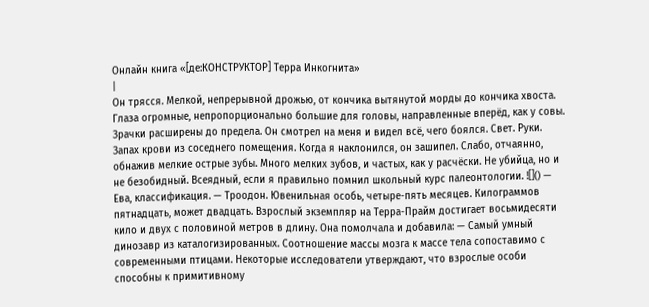Онлайн книга «[де:КОНСТРУКТОР] Терра Инкогнита»
|
Он трясся. Мелкой, непрерывной дрожью, от кончика вытянутой морды до кончика хвоста. Глаза огромные, непропорционально большие для головы, направленные вперёд, как у совы. Зрачки расширены до предела. Он смотрел на меня и видел всё, чего боялся. Свет. Руки. Запах крови из соседнего помещения. Когда я наклонился, он зашипел. Слабо, отчаянно, обнажив мелкие острые зубы. Много мелких зубов, и частых, как у расчёски. Не убийца, но и не безобидный. Всеядный, если я правильно помнил школьный курс палеонтологии. ![]() — Ева, классификация. — Троодон. Ювенильная особь, четыре-пять месяцев. Килограммов пятнадцать, может двадцать. Взрослый экземпляр на Терра-Прайм достигает восьмидесяти кило и двух с половиной метров в длину. Она помолчала и добавила: — Самый умный динозавр из каталогизированных. Соотношение массы мозга к массе тела сопоставимо с современными птицами. Некоторые исследователи утверждают, что взрослые особи способны к примитивному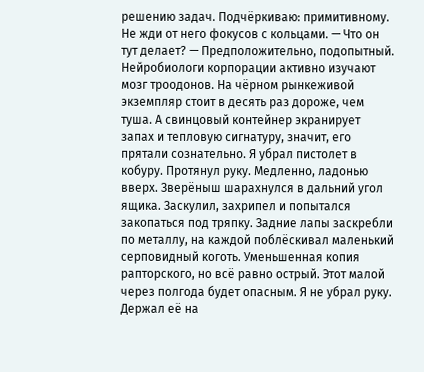решению задач. Подчёркиваю: примитивному. Не жди от него фокусов с кольцами. — Что он тут делает? — Предположительно, подопытный. Нейробиологи корпорации активно изучают мозг троодонов. На чёрном рынкеживой экземпляр стоит в десять раз дороже, чем туша. А свинцовый контейнер экранирует запах и тепловую сигнатуру, значит, его прятали сознательно. Я убрал пистолет в кобуру. Протянул руку. Медленно, ладонью вверх. Зверёныш шарахнулся в дальний угол ящика. Заскулил, захрипел и попытался закопаться под тряпку. Задние лапы заскребли по металлу, на каждой поблёскивал маленький серповидный коготь. Уменьшенная копия рапторского, но всё равно острый. Этот малой через полгода будет опасным. Я не убрал руку. Держал её на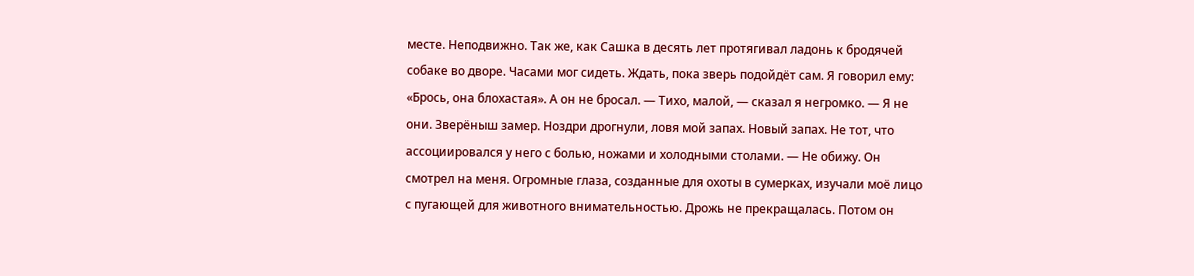месте. Неподвижно. Так же, как Сашка в десять лет протягивал ладонь к бродячей собаке во дворе. Часами мог сидеть. Ждать, пока зверь подойдёт сам. Я говорил ему: «Брось, она блохастая». А он не бросал. — Тихо, малой, — сказал я негромко. — Я не они. Зверёныш замер. Ноздри дрогнули, ловя мой запах. Новый запах. Не тот, что ассоциировался у него с болью, ножами и холодными столами. — Не обижу. Он смотрел на меня. Огромные глаза, созданные для охоты в сумерках, изучали моё лицо с пугающей для животного внимательностью. Дрожь не прекращалась. Потом он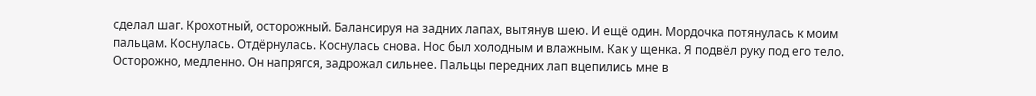сделал шаг. Крохотный, осторожный. Балансируя на задних лапах, вытянув шею. И ещё один. Мордочка потянулась к моим пальцам. Коснулась. Отдёрнулась. Коснулась снова. Нос был холодным и влажным. Как у щенка. Я подвёл руку под его тело. Осторожно, медленно. Он напрягся, задрожал сильнее. Пальцы передних лап вцепились мне в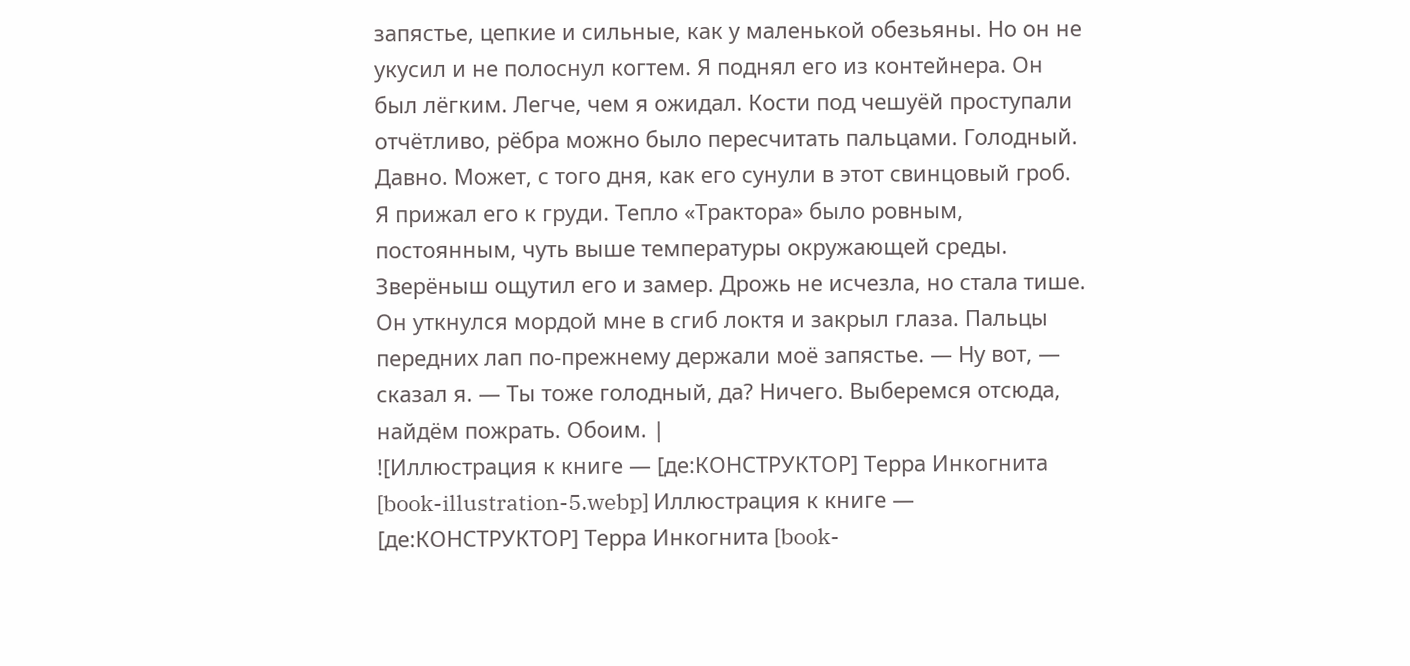запястье, цепкие и сильные, как у маленькой обезьяны. Но он не укусил и не полоснул когтем. Я поднял его из контейнера. Он был лёгким. Легче, чем я ожидал. Кости под чешуёй проступали отчётливо, рёбра можно было пересчитать пальцами. Голодный. Давно. Может, с того дня, как его сунули в этот свинцовый гроб. Я прижал его к груди. Тепло «Трактора» было ровным, постоянным, чуть выше температуры окружающей среды. Зверёныш ощутил его и замер. Дрожь не исчезла, но стала тише. Он уткнулся мордой мне в сгиб локтя и закрыл глаза. Пальцы передних лап по-прежнему держали моё запястье. — Ну вот, — сказал я. — Ты тоже голодный, да? Ничего. Выберемся отсюда, найдём пожрать. Обоим. |
![Иллюстрация к книге — [де:КОНСТРУКТОР] Терра Инкогнита [book-illustration-5.webp] Иллюстрация к книге — [де:КОНСТРУКТОР] Терра Инкогнита [book-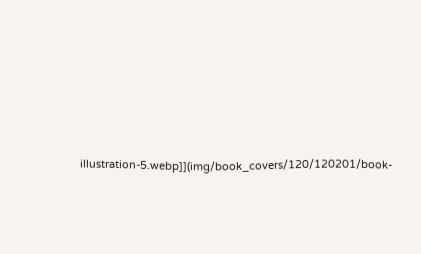illustration-5.webp]](img/book_covers/120/120201/book-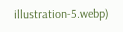illustration-5.webp)